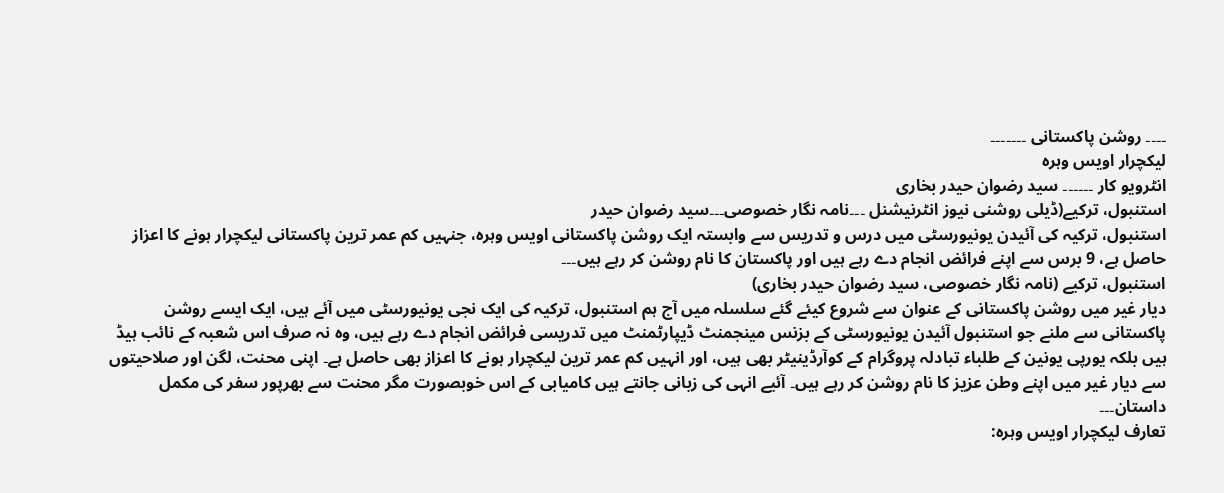۔۔۔۔ روشن پاکستانی ۔۔۔۔۔۔۔
لیکچرار اویس وہرہ
انٹرویو کار ۔۔۔۔۔۔ سید رضوان حیدر بخاری
استنبول، ترکیے(ڈیلی روشنی نیوز انٹرنیشنل ۔۔۔نامہ نگار خصوصی۔۔۔سید رضوان حیدر
استنبول، ترکیہ کی آئیدن یونیورسٹی میں درس و تدریس سے وابستہ ایک روشن پاکستانی اویس وہرہ، جنہیں کم عمر ترین پاکستانی لیکچرار ہونے کا اعزاز حاصل ہے، 9 برس سے اپنے فرائض انجام دے رہے ہیں اور پاکستان کا نام روشن کر رہے ہیں۔۔۔
استنبول، ترکیے (نامہ نگار خصوصی، سید رضوان حیدر بخاری)
دیار غیر میں روشن پاکستانی کے عنوان سے شروع کیئے گئے سلسلہ میں آج ہم استنبول، ترکیہ کی ایک نجی یونیورسٹی میں آئے ہیں، ایک ایسے روشن پاکستانی سے ملنے جو استنبول آئیدن یونیورسٹی کے بزنس مینجمنٹ ڈیپارٹمنٹ میں تدریسی فرائض انجام دے رہے ہیں، وہ نہ صرف اس شعبہ کے نائب ہیڈ ہیں بلکہ یورپی یونین کے طلباء تبادلہ پروگرام کے کوآرڈینیٹر بھی ہیں، اور انہیں کم عمر ترین لیکچرار ہونے کا اعزاز بھی حاصل ہے۔ اپنی محنت، لگن اور صلاحیتوں سے دیار غیر میں اپنے وطن عزیز کا نام روشن کر رہے ہیں۔ آئیے انہی کی زبانی جانتے ہیں کامیابی کے اس خوبصورت مگر محنت سے بھرپور سفر کی مکمل داستان۔۔۔
تعارف لیکچرار اویس وہرہ: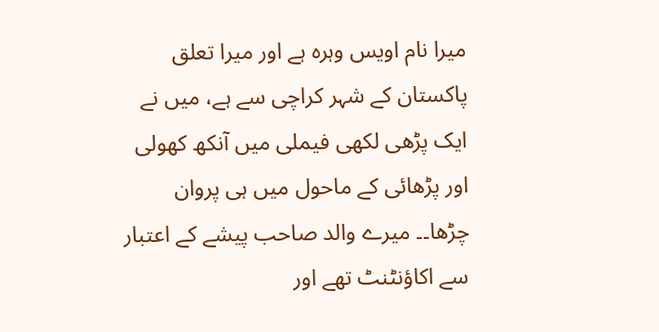میرا نام اویس وہرہ ہے اور میرا تعلق پاکستان کے شہر کراچی سے ہے، میں نے ایک پڑھی لکھی فیملی میں آنکھ کھولی اور پڑھائی کے ماحول میں ہی پروان چڑھا۔۔ میرے والد صاحب پیشے کے اعتبار سے اکاؤنٹنٹ تھے اور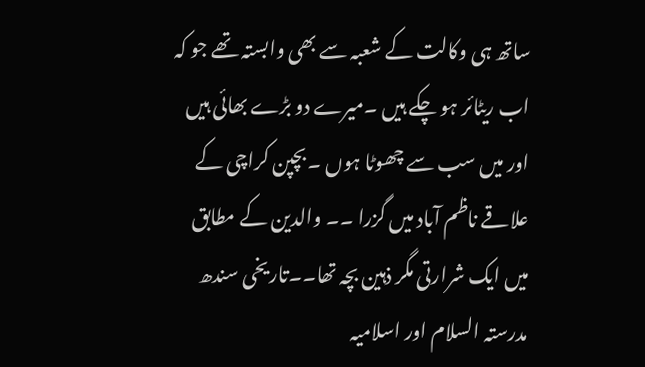ساتھ ہی وکالت کے شعبہ سے بھی وابستہ تھے جو کہ اب ریٹائر ہو چکے ہیں ۔میرے دو بڑے بھائی ہیں اور میں سب سے چھوٹا ہوں ۔بچپن کراچی کے علاقے ناظم آباد میں گزرا ۔۔ والدین کے مطابق میں ایک شرارتی مگر ذہین بچہ تھا۔۔تاریخی سندھ مدرستہ السلام اور اسلامیہ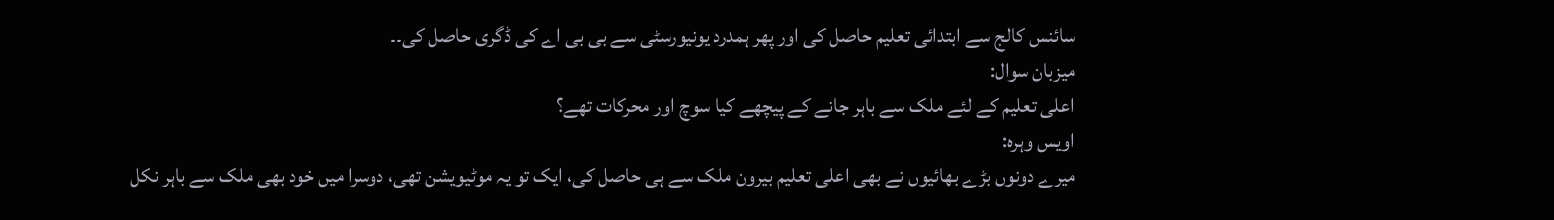سائنس کالج سے ابتدائی تعلیم حاصل کی اور پھر ہمدرد یونیورسٹی سے بی بی اے کی ڈگری حاصل کی۔۔
میزبان سوال:
اعلی تعلیم کے لئے ملک سے باہر جانے کے پیچھے کیا سوچ اور محرکات تھے؟
اویس وہرہ:
میرے دونوں بڑے بھائیوں نے بھی اعلی تعلیم بیرون ملک سے ہی حاصل کی، ایک تو یہ موٹیویشن تھی، دوسرا میں خود بھی ملک سے باہر نکل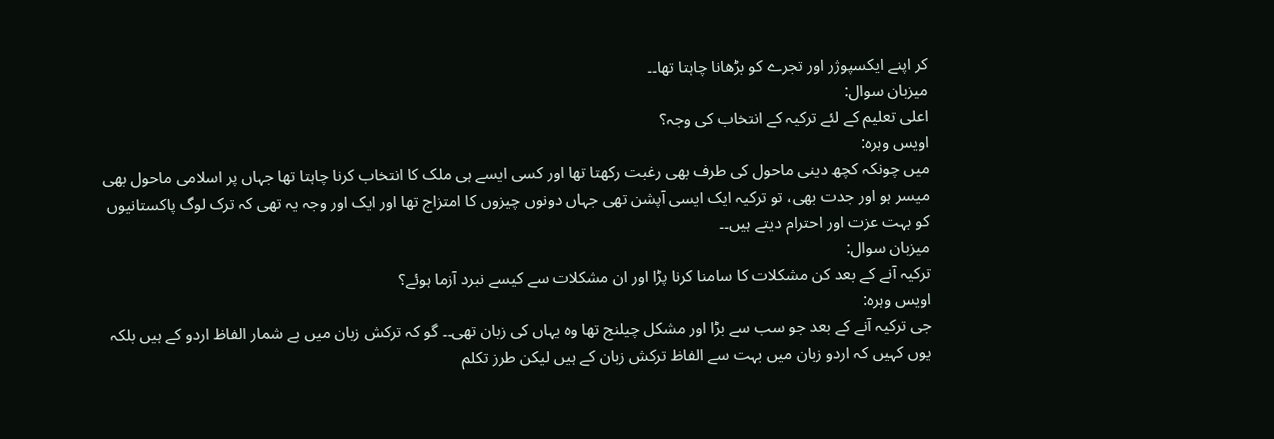کر اپنے ایکسپوژر اور تجرے کو بڑھانا چاہتا تھا۔۔
میزبان سوال:
اعلی تعلیم کے لئے ترکیہ کے انتخاب کی وجہ؟
اویس وہرہ:
میں چونکہ کچھ دینی ماحول کی طرف بھی رغبت رکھتا تھا اور کسی ایسے ہی ملک کا انتخاب کرنا چاہتا تھا جہاں پر اسلامی ماحول بھی میسر ہو اور جدت بھی، تو ترکیہ ایک ایسی آپشن تھی جہاں دونوں چیزوں کا امتزاج تھا اور ایک اور وجہ یہ تھی کہ ترک لوگ پاکستانیوں کو بہت عزت اور احترام دیتے ہیں۔۔
میزبان سوال:
ترکیہ آنے کے بعد کن مشکلات کا سامنا کرنا پڑا اور ان مشکلات سے کیسے نبرد آزما ہوئے؟
اویس وہرہ:
جی ترکیہ آنے کے بعد جو سب سے بڑا اور مشکل چیلنج تھا وہ یہاں کی زبان تھی۔۔ گو کہ ترکش زبان میں بے شمار الفاظ اردو کے ہیں بلکہ یوں کہیں کہ اردو زبان میں بہت سے الفاظ ترکش زبان کے ہیں لیکن طرز تکلم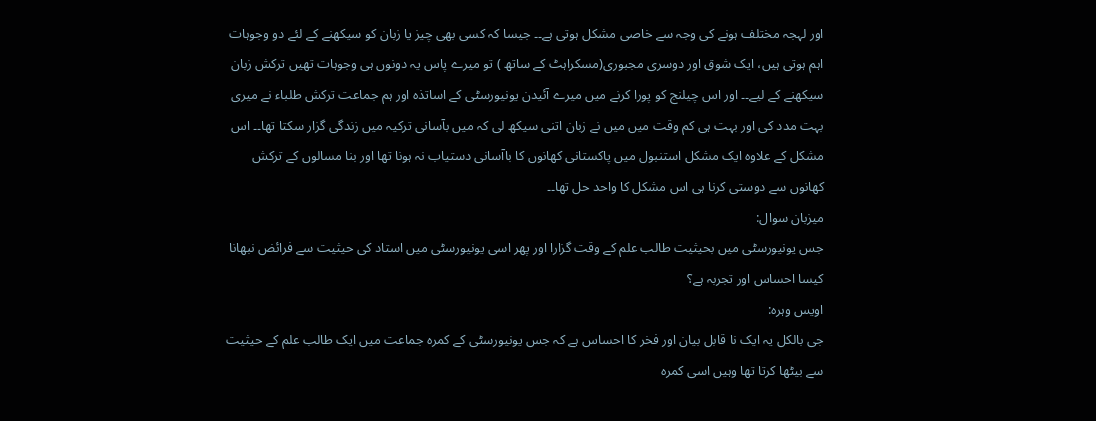اور لہجہ مختلف ہونے کی وجہ سے خاصی مشکل ہوتی ہے۔۔ جیسا کہ کسی بھی چیز یا زبان کو سیکھنے کے لئے دو وجوہات اہم ہوتی ہیں، ایک شوق اور دوسری مجبوری(مسکراہٹ کے ساتھ ) تو میرے پاس یہ دونوں ہی وجوہات تھیں ترکش زبان سیکھنے کے لیے۔۔ اور اس چیلنج کو پورا کرنے میں میرے آئیدن یونیورسٹی کے اساتذہ اور ہم جماعت ترکش طلباء نے میری بہت مدد کی اور بہت ہی کم وقت میں میں نے زبان اتنی سیکھ لی کہ میں بآسانی ترکیہ میں زندگی گزار سکتا تھا۔۔ اس مشکل کے علاوہ ایک مشکل استنبول میں پاکستانی کھانوں کا باآسانی دستیاب نہ ہونا تھا اور بنا مسالوں کے ترکش کھانوں سے دوستی کرنا ہی اس مشکل کا واحد حل تھا۔۔
میزبان سوال:
جس یونیورسٹی میں بحیثیت طالب علم کے وقت گزارا اور پھر اسی یونیورسٹی میں استاد کی حیثیت سے فرائض نبھانا کیسا احساس اور تجربہ ہے؟
اویس وہرہ:
جی بالکل یہ ایک نا قابل بیان اور فخر کا احساس ہے کہ جس یونیورسٹی کے کمرہ جماعت میں ایک طالب علم کے حیثیت سے بیٹھا کرتا تھا وہیں اسی کمرہ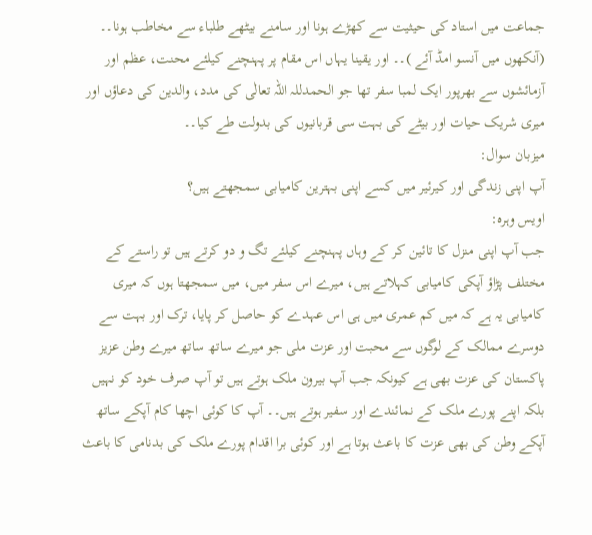جماعت میں استاد کی حیثیت سے کھڑے ہونا اور سامنے بیٹھے طلباء سے مخاطب ہونا۔۔ (آنکھوں میں آنسو امڈ آئے )۔۔ اور یقینا یہاں اس مقام پر پہنچنے کیلئے محنت، عظم اور آزمائشوں سے بھرپور ایک لمبا سفر تھا جو الحمدللہ اللہ تعالٰی کی مدد، والدین کی دعاؤں اور میری شریک حیات اور بیٹے کی بہت سی قربانیوں کی بدولت طے کیا۔۔
میزبان سوال:
آپ اپنی زندگی اور کیرئیر میں کسے اپنی بہترین کامیابی سمجھتے ہیں؟
اویس وہرہ:
جب آپ اپنی منزل کا تائین کر کے وہاں پہنچنے کیلئے تگ و دو کرتے ہیں تو راستے کے مختلف پڑاؤ آپکی کامیابی کہلاتے ہیں، میرے اس سفر میں، میں سمجھتا ہوں کہ میری کامیابی یہ ہے کہ میں کم عمری میں ہی اس عہدے کو حاصل کر پایا، ترک اور بہت سے دوسرے ممالک کے لوگوں سے محبت اور عزت ملی جو میرے ساتھ ساتھ میرے وطن عزیز پاکستان کی عزت بھی ہے کیونکہ جب آپ بیرون ملک ہوتے ہیں تو آپ صرف خود کو نہیں بلکہ اپنے پورے ملک کے نمائندے اور سفیر ہوتے ہیں۔۔ آپ کا کوئی اچھا کام آپکے ساتھ آپکے وطن کی بھی عزت کا باعث ہوتا ہے اور کوئی برا اقدام پورے ملک کی بدنامی کا باعث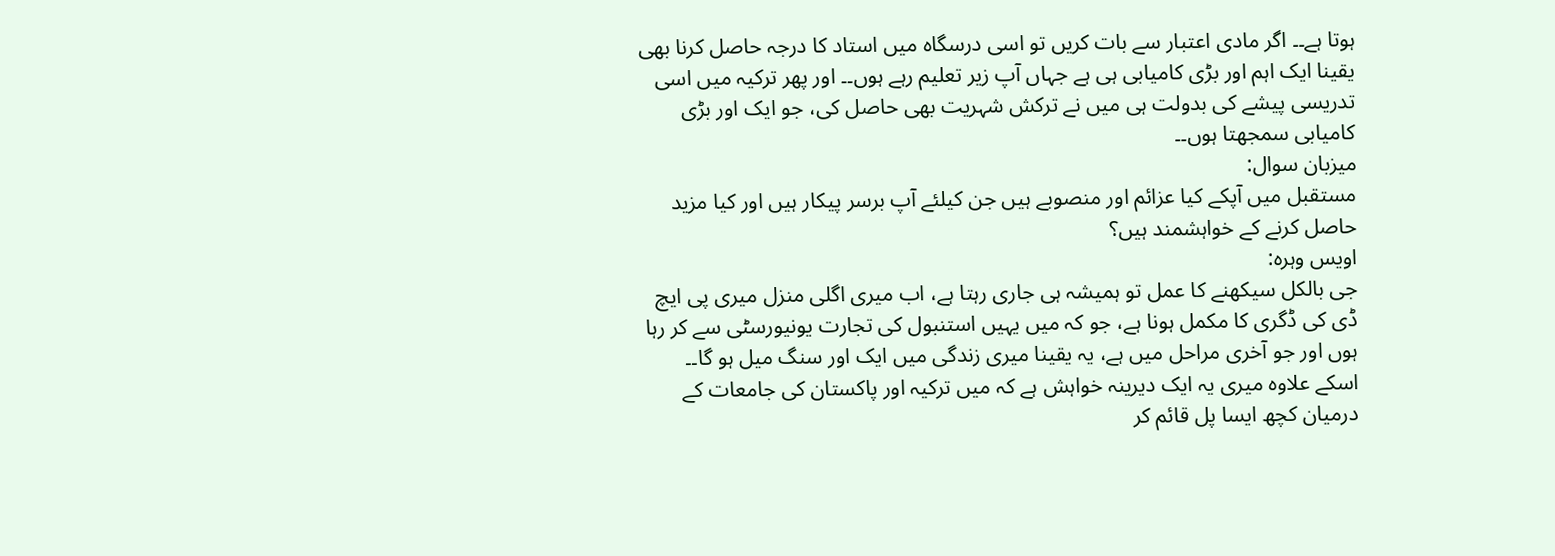ہوتا ہے۔۔ اگر مادی اعتبار سے بات کریں تو اسی درسگاہ میں استاد کا درجہ حاصل کرنا بھی یقینا ایک اہم اور بڑی کامیابی ہی ہے جہاں آپ زیر تعلیم رہے ہوں۔۔ اور پھر ترکیہ میں اسی تدریسی پیشے کی بدولت ہی میں نے ترکش شہریت بھی حاصل کی، جو ایک اور بڑی کامیابی سمجھتا ہوں۔۔
میزبان سوال:
مستقبل میں آپکے کیا عزائم اور منصوبے ہیں جن کیلئے آپ برسر پیکار ہیں اور کیا مزید حاصل کرنے کے خواہشمند ہیں؟
اویس وہرہ:
جی بالکل سیکھنے کا عمل تو ہمیشہ ہی جاری رہتا ہے، اب میری اگلی منزل میری پی ایچ ڈی کی ڈگری کا مکمل ہونا ہے، جو کہ میں یہیں استنبول کی تجارت یونیورسٹی سے کر رہا ہوں اور جو آخری مراحل میں ہے، یہ یقینا میری زندگی میں ایک اور سنگ میل ہو گا۔۔ اسکے علاوہ میری یہ ایک دیرینہ خواہش ہے کہ میں ترکیہ اور پاکستان کی جامعات کے درمیان کچھ ایسا پل قائم کر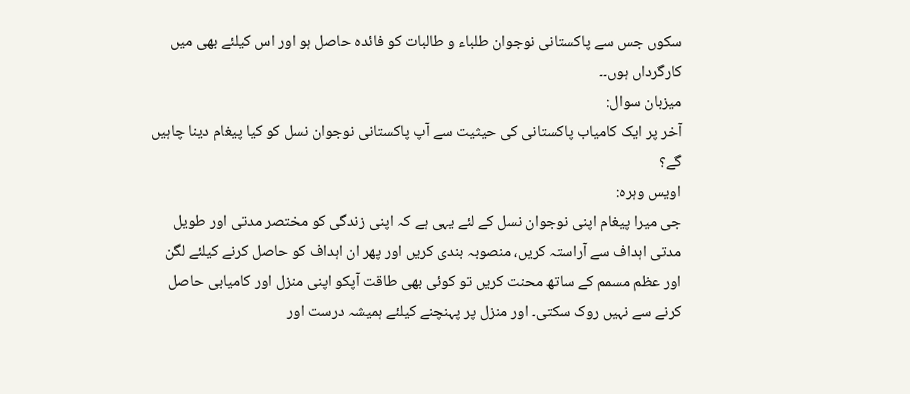سکوں جس سے پاکستانی نوجوان طلباء و طالبات کو فائدہ حاصل ہو اور اس کیلئے بھی میں کارگرداں ہوں۔۔
میزبان سوال:
آخر پر ایک کامیاب پاکستانی کی حیثیت سے آپ پاکستانی نوجوان نسل کو کیا پیغام دینا چاہیں گے؟
اویس وہرہ:
جی میرا پیغام اپنی نوجوان نسل کے لئے یہی ہے کہ اپنی زندگی کو مختصر مدتی اور طویل مدتی اہداف سے آراستہ کریں، منصوبہ بندی کریں اور پھر ان اہداف کو حاصل کرنے کیلئے لگن اور عظم مسمم کے ساتھ محنت کریں تو کوئی بھی طاقت آپکو اپنی منزل اور کامیابی حاصل کرنے سے نہیں روک سکتی۔ اور منزل پر پہنچنے کیلئے ہمیشہ درست اور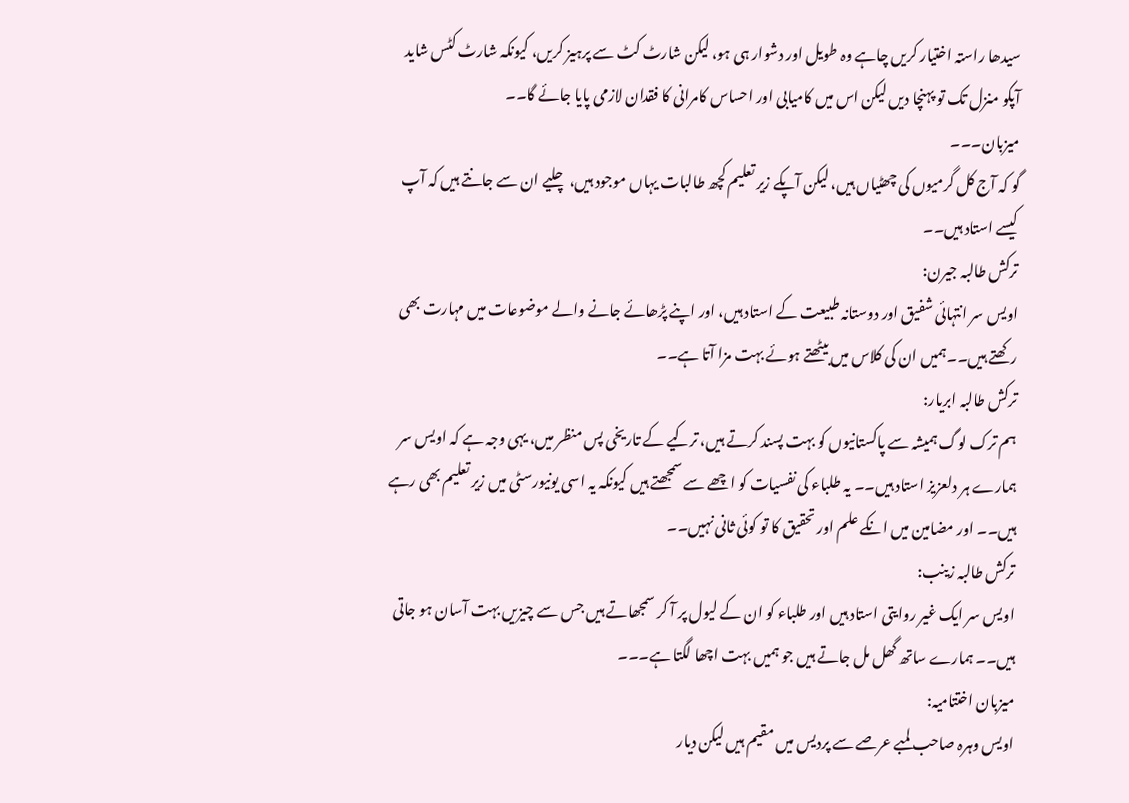سیدھا راستہ اختیار کریں چاہے وہ طویل اور دشوار ہی ہو، لیکن شارٹ کٹ سے پرہیز کریں، کیونکہ شارٹ کٹس شاید آپکو منزل تک تو پہنچا دیں لیکن اس میں کامیابی اور احساس کامرانی کا فقدان لازمی پایا جائے گا۔۔
میزبان۔۔۔
گو کہ آج کل گرمیوں کی چھٹیاں ہیں، لیکن آپکے زیر تعلیم کچھ طالبات یہاں موجود ہیں، چلیے ان سے جانتے ہیں کہ آپ کیسے استاد ہیں۔۔
ترکش طالبہ جیرن:
اویس سر انتہائی شفیق اور دوستانہ طبیعت کے استاد ہیں، اور اپنے پڑھائے جانے والے موضوعات میں مہارت بھی رکھتے ہیں۔۔ہمیں ان کی کلاس میں بیٹھتے ہوئے بہت مزا آتا ہے۔۔
ترکش طالبہ ابریار:
ہم ترک لوگ ہمیشہ سے پاکستانیوں کو بہت پسند کرتے ہیں، ترکیے کے تاریخی پس منظر میں، یہی وجہ ہے کہ اویس سر ہمارے ہر دلعزیز استاد ہیں۔۔ یہ طلباء کی نفسیات کو اچھے سے سمجھتے ہیں کیونکہ یہ اسی یونیورسٹی میں زیر تعلیم بھی رہے ہیں۔۔ اور مضامین میں انکے علم اور تحقیق کا تو کوئی ثانی نہیں۔۔
ترکش طالبہ زینب:
اویس سر ایک غیر روایتی استاد ہیں اور طلباء کو ان کے لیول پر آ کر سمجھاتے ہیں جس سے چیزیں بہت آسان ہو جاتی ہیں۔۔ ہمارے ساتھ گھل مل جاتے ہیں جو ہمیں بہت اچھا لگتا ہے۔۔۔
میزبان اختتامیہ:
اویس وہرہ صاحب لمبے عرصے سے پردیس میں مقیم ہیں لیکن دیار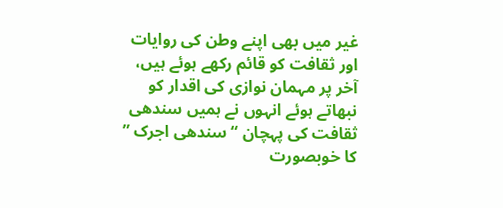غیر میں بھی اپنے وطن کی روایات اور ثقافت کو قائم رکھے ہوئے ہیں، آخر پر مہمان نوازی کی اقدار کو نبھاتے ہوئے انہوں نے ہمیں سندھی ثقافت کی پہچان “سندھی اجرک ” کا خوبصورت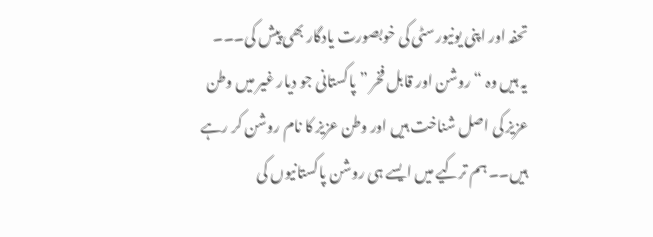تحفہ اور اپنی یونیورسٹی کی خوبصورت یادگار بھی پیش کی۔۔۔
یہ ہیں وہ “روشن اور قابل فخر ” پاکستانی جو دیار غیر میں وطن عزیز کی اصل شناخت ہیں اور وطن عزیز کا نام روشن کر رہے ہیں۔۔ ہم ترکیے میں ایسے ہی روشن پاکستانیوں کی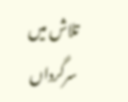تلاش میں سرگرداں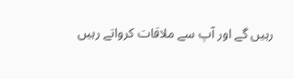رہیں گے اور آپ سے ملاقات کرواتے رہیں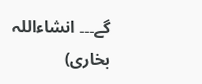گے۔۔۔ انشاءاللہ
بخاری)